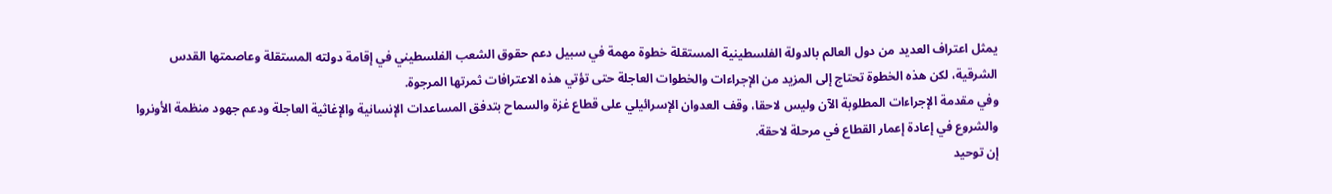يمثل اعتراف العديد من دول العالم بالدولة الفلسطينية المستقلة خطوة مهمة في سبيل دعم حقوق الشعب الفلسطيني في إقامة دولته المستقلة وعاصمتها القدس الشرقية، لكن هذه الخطوة تحتاج إلى المزيد من الإجراءات والخطوات العاجلة حتى تؤتي هذه الاعترافات ثمرتها المرجوة.
وفي مقدمة الإجراءات المطلوبة الآن وليس لاحقا، وقف العدوان الإسرائيلي على قطاع غزة والسماح بتدفق المساعدات الإنسانية والإغاثية العاجلة ودعم جهود منظمة الأونروا والشروع في إعادة إعمار القطاع في مرحلة لاحقة.
إن توحيد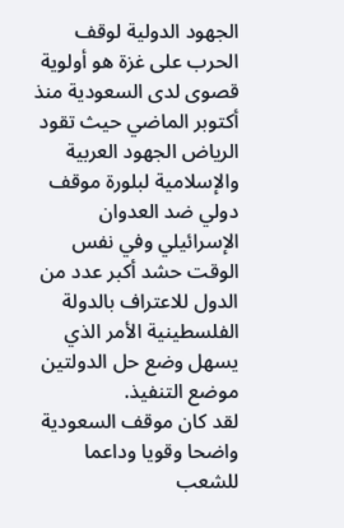الجهود الدولية لوقف الحرب على غزة هو أولوية قصوى لدى السعودية منذ أكتوبر الماضي حيث تقود الرياض الجهود العربية والإسلامية لبلورة موقف دولي ضد العدوان الإسرائيلي وفي نفس الوقت حشد أكبر عدد من الدول للاعتراف بالدولة الفلسطينية الأمر الذي يسهل وضع حل الدولتين موضع التنفيذ.
لقد كان موقف السعودية واضحا وقويا وداعما للشعب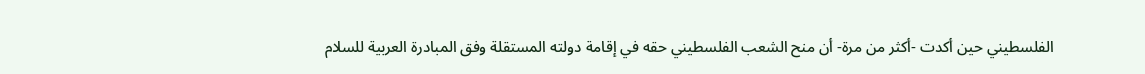الفلسطيني حين أكدت -أكثر من مرة- أن منح الشعب الفلسطيني حقه في إقامة دولته المستقلة وفق المبادرة العربية للسلام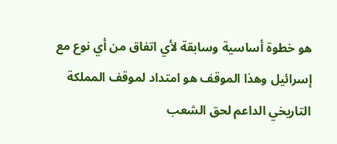هو خطوة أساسية وسابقة لأي اتفاق من أي نوع مع إسرائيل وهذا الموقف هو امتداد لموقف المملكة التاريخي الداعم لحق الشعب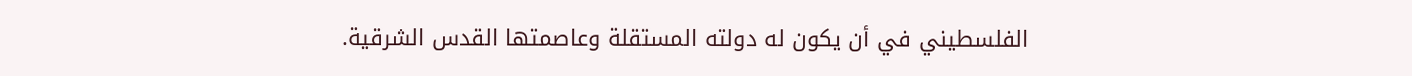الفلسطيني في أن يكون له دولته المستقلة وعاصمتها القدس الشرقية.